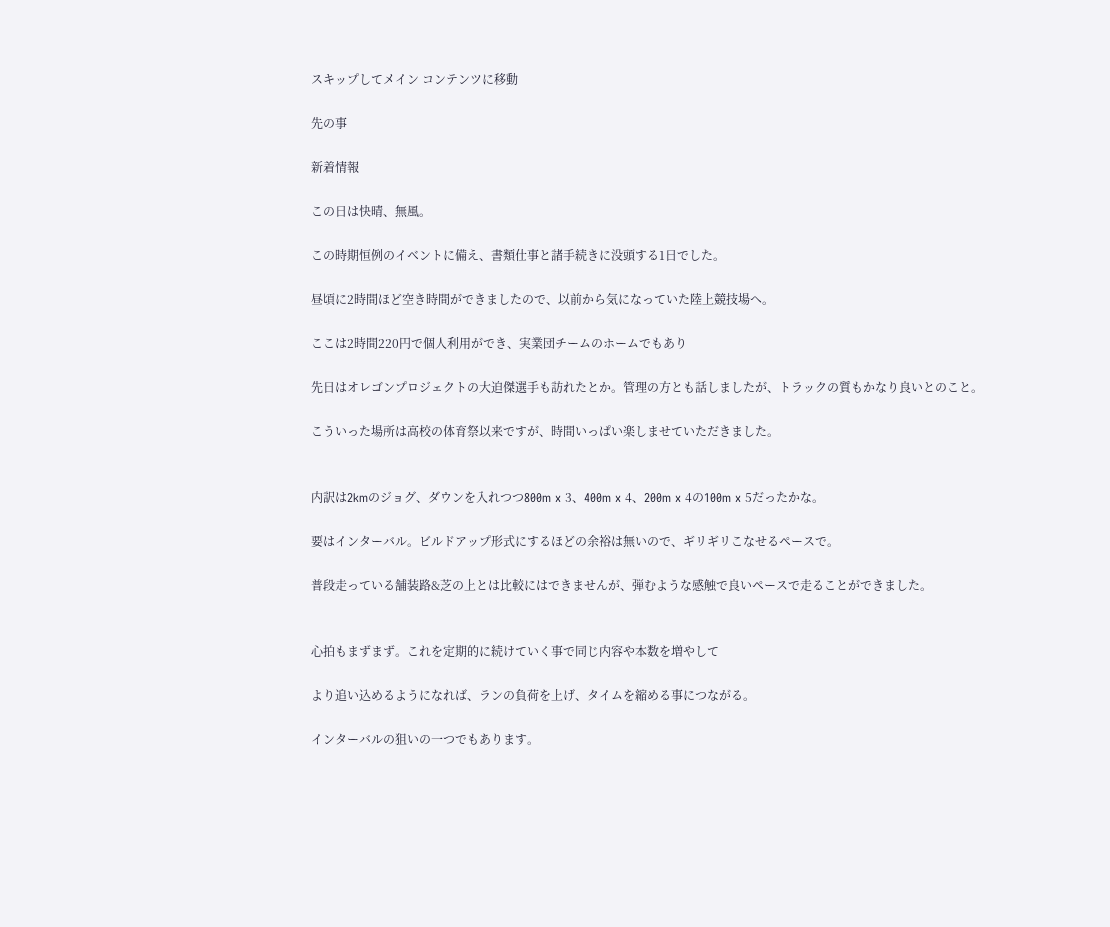スキップしてメイン コンテンツに移動

先の事

新着情報

この日は快晴、無風。

この時期恒例のイベントに備え、書類仕事と諸手続きに没頭する1日でした。

昼頃に2時間ほど空き時間ができましたので、以前から気になっていた陸上競技場へ。

ここは2時間220円で個人利用ができ、実業団チームのホームでもあり

先日はオレゴンプロジェクトの大迫傑選手も訪れたとか。管理の方とも話しましたが、トラックの質もかなり良いとのこと。

こういった場所は高校の体育祭以来ですが、時間いっぱい楽しませていただきました。


内訳は2kmのジョグ、ダウンを入れつつ800m x 3、400m x 4、200m x 4の100m x 5だったかな。

要はインターバル。ビルドアップ形式にするほどの余裕は無いので、ギリギリこなせるペースで。

普段走っている舗装路&芝の上とは比較にはできませんが、弾むような感触で良いペースで走ることができました。


心拍もまずまず。これを定期的に続けていく事で同じ内容や本数を増やして

より追い込めるようになれば、ランの負荷を上げ、タイムを縮める事につながる。

インターバルの狙いの一つでもあります。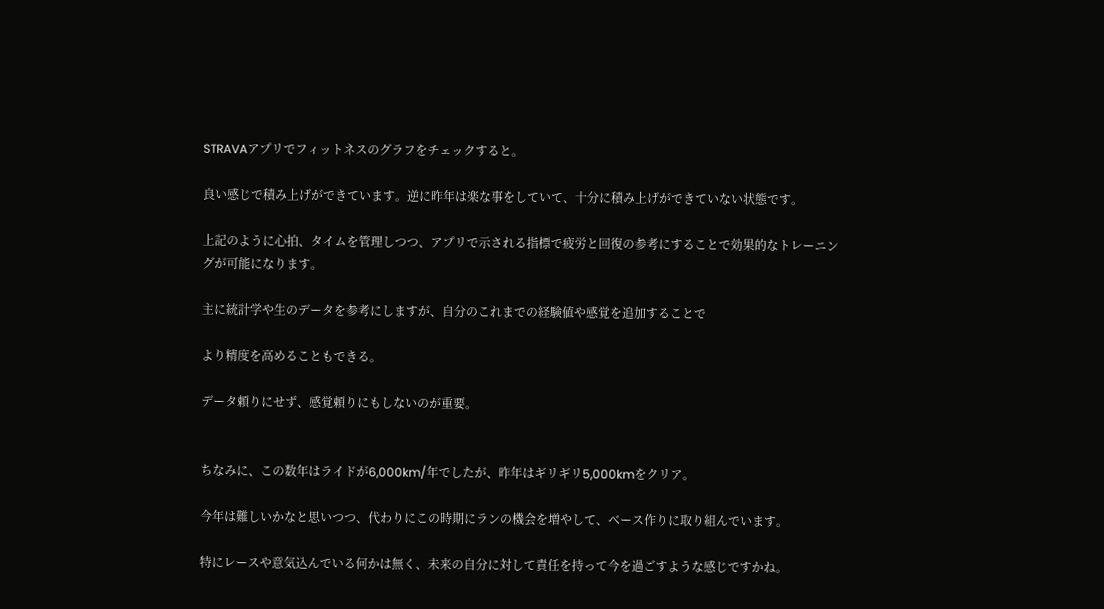STRAVAアプリでフィットネスのグラフをチェックすると。

良い感じで積み上げができています。逆に昨年は楽な事をしていて、十分に積み上げができていない状態です。

上記のように心拍、タイムを管理しつつ、アプリで示される指標で疲労と回復の参考にすることで効果的なトレーニングが可能になります。

主に統計学や生のデータを参考にしますが、自分のこれまでの経験値や感覚を追加することで

より精度を高めることもできる。

データ頼りにせず、感覚頼りにもしないのが重要。


ちなみに、この数年はライドが6,000km/年でしたが、昨年はギリギリ5,000kmをクリア。

今年は難しいかなと思いつつ、代わりにこの時期にランの機会を増やして、ベース作りに取り組んでいます。

特にレースや意気込んでいる何かは無く、未来の自分に対して責任を持って今を過ごすような感じですかね。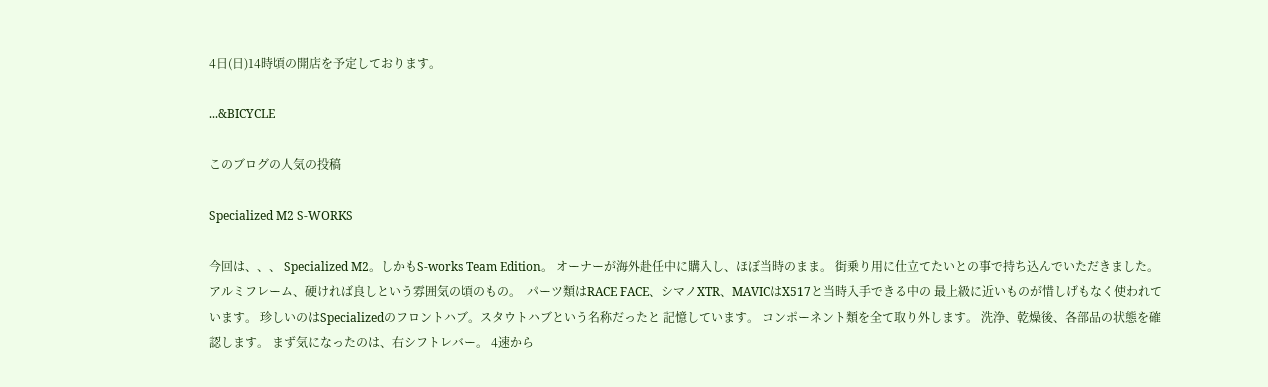4日(日)14時頃の開店を予定しております。

...&BICYCLE

このブログの人気の投稿

Specialized M2 S-WORKS

今回は、、、 Specialized M2。しかもS-works Team Edition。 オーナーが海外赴任中に購入し、ほぼ当時のまま。 街乗り用に仕立てたいとの事で持ち込んでいただきました。 アルミフレーム、硬ければ良しという雰囲気の頃のもの。  パーツ類はRACE FACE、シマノXTR、MAVICはX517と当時入手できる中の 最上級に近いものが惜しげもなく使われています。 珍しいのはSpecializedのフロントハブ。スタウトハブという名称だったと 記憶しています。 コンポーネント類を全て取り外します。 洗浄、乾燥後、各部品の状態を確認します。 まず気になったのは、右シフトレバー。 4速から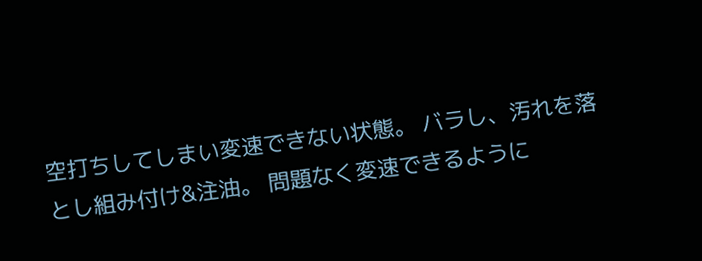空打ちしてしまい変速できない状態。 バラし、汚れを落とし組み付け&注油。 問題なく変速できるように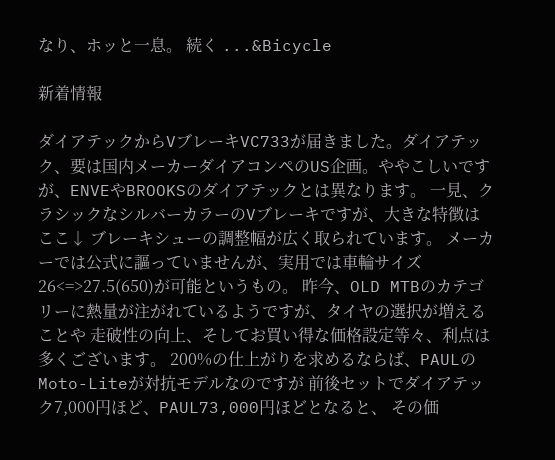なり、ホッと一息。 続く ...&Bicycle

新着情報

ダイアテックからVブレーキVC733が届きました。ダイアテック、要は国内メーカーダイアコンペのUS企画。ややこしいですが、ENVEやBROOKSのダイアテックとは異なります。 一見、クラシックなシルバーカラーのVブレーキですが、大きな特徴はここ↓ ブレーキシューの調整幅が広く取られています。 メーカーでは公式に謳っていませんが、実用では車輪サイズ26<=>27.5(650)が可能というもの。 昨今、OLD MTBのカテゴリーに熱量が注がれているようですが、タイヤの選択が増えることや 走破性の向上、そしてお買い得な価格設定等々、利点は多くございます。 200%の仕上がりを求めるならば、PAULのMoto-Liteが対抗モデルなのですが 前後セットでダイアテック7,000円ほど、PAUL73,000円ほどとなると、 その価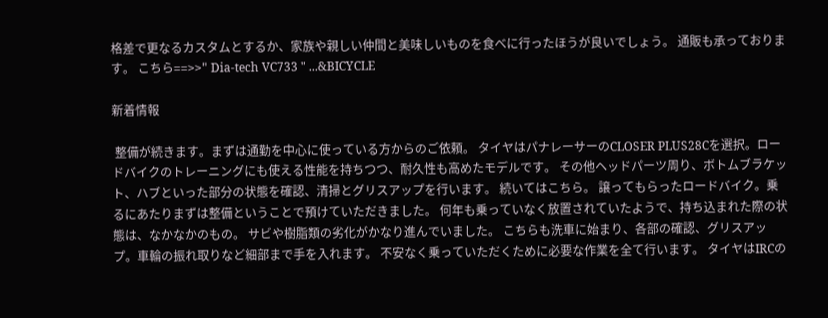格差で更なるカスタムとするか、家族や親しい仲間と美味しいものを食べに行ったほうが良いでしょう。 通販も承っております。 こちら==>>" Dia-tech VC733 " ...&BICYCLE

新着情報

 整備が続きます。まずは通勤を中心に使っている方からのご依頼。 タイヤはパナレーサーのCLOSER PLUS28Cを選択。ロードバイクのトレーニングにも使える性能を持ちつつ、耐久性も高めたモデルです。 その他ヘッドパーツ周り、ボトムブラケット、ハブといった部分の状態を確認、清掃とグリスアップを行います。 続いてはこちら。 譲ってもらったロードバイク。乗るにあたりまずは整備ということで預けていただきました。 何年も乗っていなく放置されていたようで、持ち込まれた際の状態は、なかなかのもの。 サビや樹脂類の劣化がかなり進んでいました。 こちらも洗車に始まり、各部の確認、グリスアップ。車輪の振れ取りなど細部まで手を入れます。 不安なく乗っていただくために必要な作業を全て行います。 タイヤはIRCの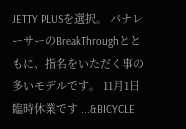JETTY PLUSを選択。 パナレーサーのBreakThroughとともに、指名をいただく事の多いモデルです。 11月1日 臨時休業です ...&BICYCLE